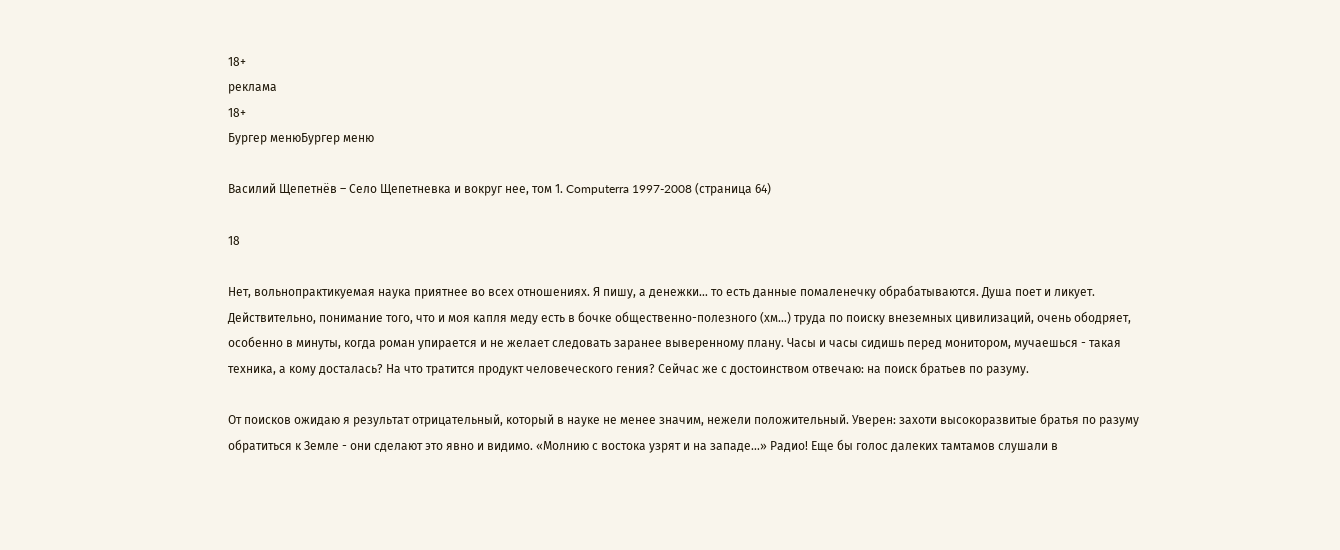18+
реклама
18+
Бургер менюБургер меню

Василий Щепетнёв – Село Щепетневка и вокруг нее, том 1. Computerra 1997-2008 (страница 64)

18

Нет, вольнопрактикуемая наука приятнее во всех отношениях. Я пишу, а денежки… то есть данные помаленечку обрабатываются. Душа поет и ликует. Действительно, понимание того, что и моя капля меду есть в бочке общественно-полезного (хм…) труда по поиску внеземных цивилизаций, очень ободряет, особенно в минуты, когда роман упирается и не желает следовать заранее выверенному плану. Часы и часы сидишь перед монитором, мучаешься - такая техника, а кому досталась? На что тратится продукт человеческого гения? Сейчас же с достоинством отвечаю: на поиск братьев по разуму.

От поисков ожидаю я результат отрицательный, который в науке не менее значим, нежели положительный. Уверен: захоти высокоразвитые братья по разуму обратиться к Земле - они сделают это явно и видимо. «Молнию с востока узрят и на западе…» Радио! Еще бы голос далеких тамтамов слушали в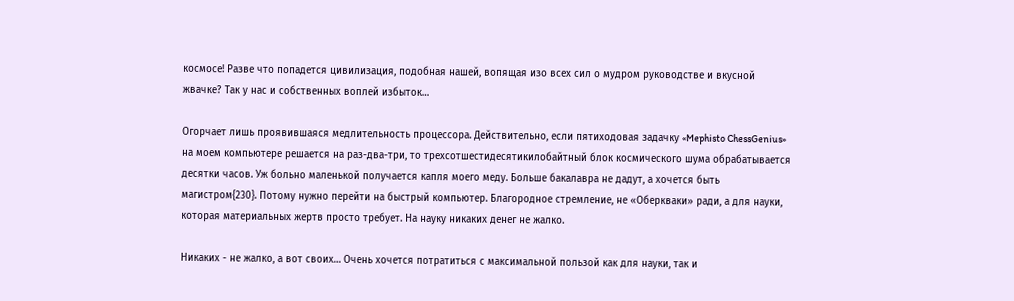космосе! Разве что попадется цивилизация, подобная нашей, вопящая изо всех сил о мудром руководстве и вкусной жвачке? Так у нас и собственных воплей избыток…

Огорчает лишь проявившаяся медлительность процессора. Действительно, если пятиходовая задачку «Mephisto ChessGenius» на моем компьютере решается на раз-два-три, то трехсотшестидесятикилобайтный блок космического шума обрабатывается десятки часов. Уж больно маленькой получается капля моего меду. Больше бакалавра не дадут, а хочется быть магистром{230}. Потому нужно перейти на быстрый компьютер. Благородное стремление, не «Оберкваки» ради, а для науки, которая материальных жертв просто требует. На науку никаких денег не жалко.

Никаких - не жалко, а вот своих… Очень хочется потратиться с максимальной пользой как для науки, так и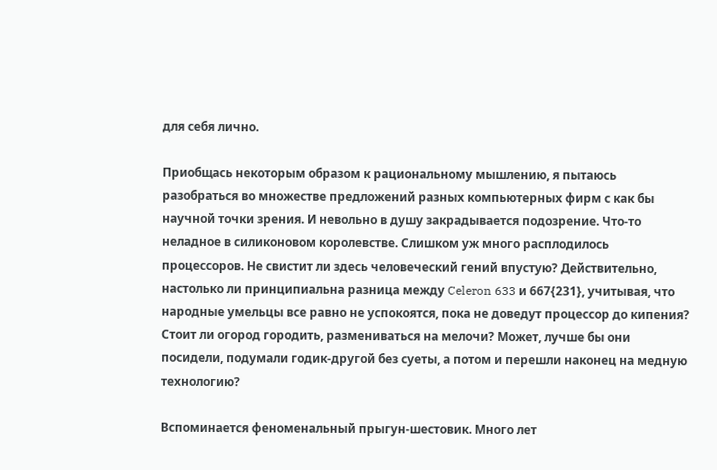для себя лично.

Приобщась некоторым образом к рациональному мышлению, я пытаюсь разобраться во множестве предложений разных компьютерных фирм с как бы научной точки зрения. И невольно в душу закрадывается подозрение. Что-то неладное в силиконовом королевстве. Слишком уж много расплодилось процессоров. Не свистит ли здесь человеческий гений впустую? Действительно, настолько ли принципиальна разница между Celeron 633 и 667{231}, учитывая, что народные умельцы все равно не успокоятся, пока не доведут процессор до кипения? Стоит ли огород городить, размениваться на мелочи? Может, лучше бы они посидели, подумали годик-другой без суеты, а потом и перешли наконец на медную технологию?

Вспоминается феноменальный прыгун-шестовик. Много лет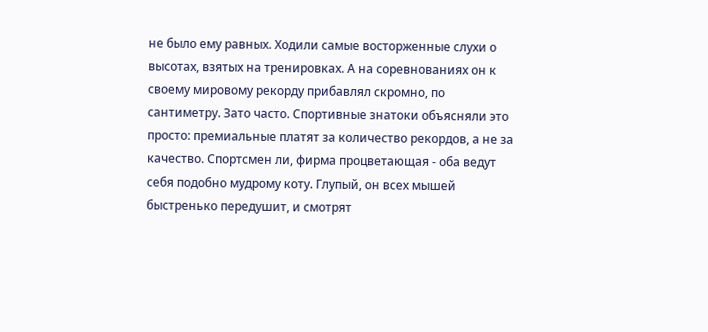не было ему равных. Ходили самые восторженные слухи о высотах, взятых на тренировках. А на соревнованиях он к своему мировому рекорду прибавлял скромно, по сантиметру. Зато часто. Спортивные знатоки объясняли это просто: премиальные платят за количество рекордов, а не за качество. Спортсмен ли, фирма процветающая - оба ведут себя подобно мудрому коту. Глупый, он всех мышей быстренько передушит, и смотрят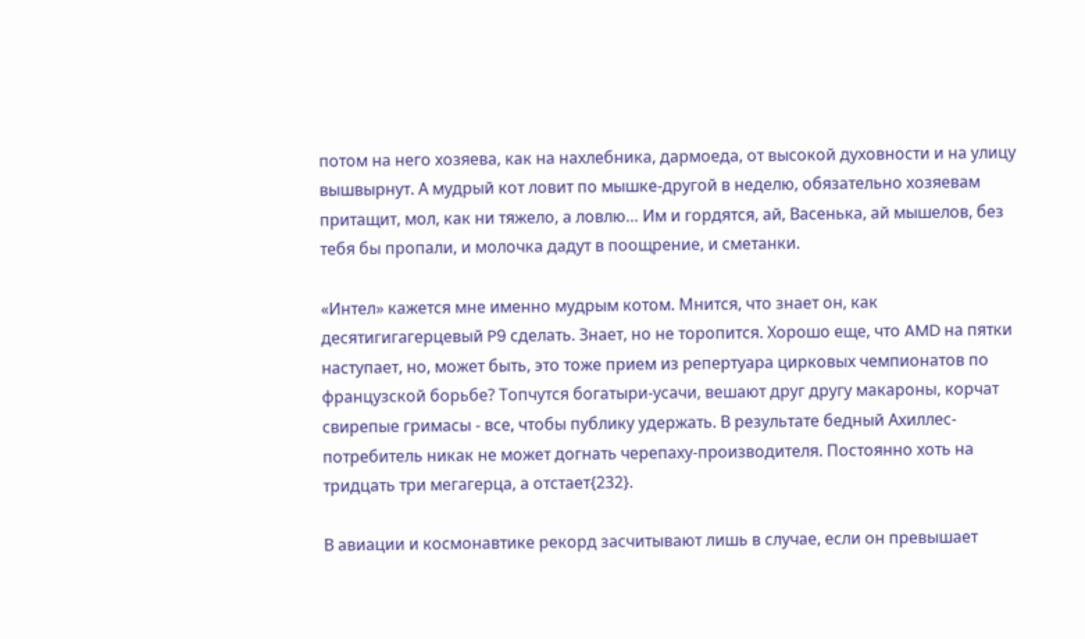потом на него хозяева, как на нахлебника, дармоеда, от высокой духовности и на улицу вышвырнут. А мудрый кот ловит по мышке-другой в неделю, обязательно хозяевам притащит, мол, как ни тяжело, а ловлю… Им и гордятся, ай, Васенька, ай мышелов, без тебя бы пропали, и молочка дадут в поощрение, и сметанки.

«Интел» кажется мне именно мудрым котом. Мнится, что знает он, как десятигигагерцевый P9 сделать. Знает, но не торопится. Хорошо еще, что AMD на пятки наступает, но, может быть, это тоже прием из репертуара цирковых чемпионатов по французской борьбе? Топчутся богатыри-усачи, вешают друг другу макароны, корчат свирепые гримасы - все, чтобы публику удержать. В результате бедный Ахиллес-потребитель никак не может догнать черепаху-производителя. Постоянно хоть на тридцать три мегагерца, а отстает{232}.

В авиации и космонавтике рекорд засчитывают лишь в случае, если он превышает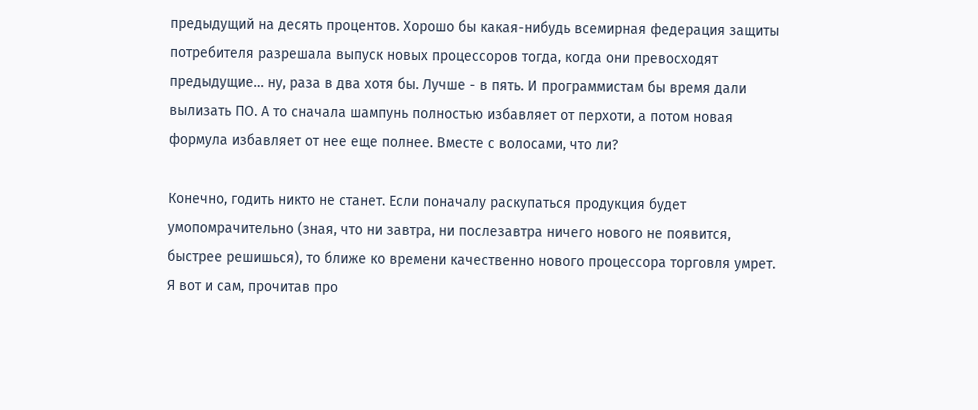предыдущий на десять процентов. Хорошо бы какая-нибудь всемирная федерация защиты потребителя разрешала выпуск новых процессоров тогда, когда они превосходят предыдущие… ну, раза в два хотя бы. Лучше - в пять. И программистам бы время дали вылизать ПО. А то сначала шампунь полностью избавляет от перхоти, а потом новая формула избавляет от нее еще полнее. Вместе с волосами, что ли?

Конечно, годить никто не станет. Если поначалу раскупаться продукция будет умопомрачительно (зная, что ни завтра, ни послезавтра ничего нового не появится, быстрее решишься), то ближе ко времени качественно нового процессора торговля умрет. Я вот и сам, прочитав про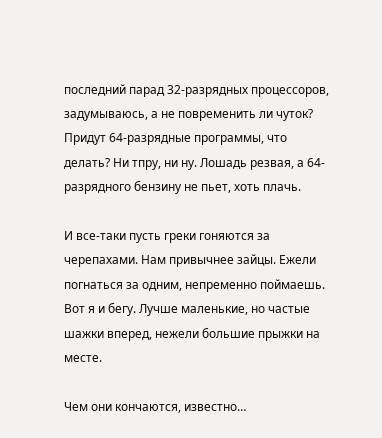последний парад 32-разрядных процессоров, задумываюсь, а не повременить ли чуток? Придут 64-разрядные программы, что делать? Ни тпру, ни ну. Лошадь резвая, а 64-разрядного бензину не пьет, хоть плачь.

И все-таки пусть греки гоняются за черепахами. Нам привычнее зайцы. Ежели погнаться за одним, непременно поймаешь. Вот я и бегу. Лучше маленькие, но частые шажки вперед, нежели большие прыжки на месте.

Чем они кончаются, известно…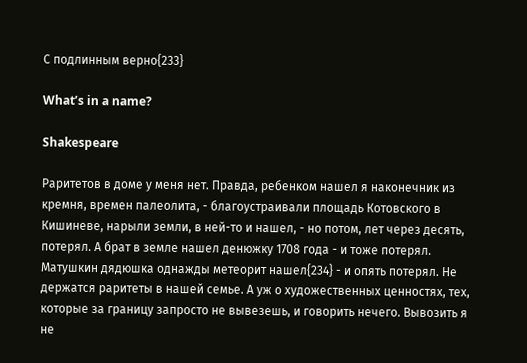С подлинным верно{233}

What’s in a name?

Shakespeare

Раритетов в доме у меня нет. Правда, ребенком нашел я наконечник из кремня, времен палеолита, - благоустраивали площадь Котовского в Кишиневе, нарыли земли, в ней-то и нашел, - но потом, лет через десять, потерял. А брат в земле нашел денюжку 1708 года - и тоже потерял. Матушкин дядюшка однажды метеорит нашел{234} - и опять потерял. Не держатся раритеты в нашей семье. А уж о художественных ценностях, тех, которые за границу запросто не вывезешь, и говорить нечего. Вывозить я не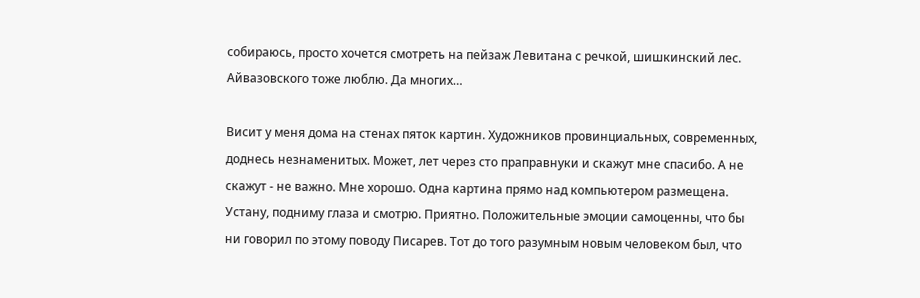собираюсь, просто хочется смотреть на пейзаж Левитана с речкой, шишкинский лес. Айвазовского тоже люблю. Да многих…

Висит у меня дома на стенах пяток картин. Художников провинциальных, современных, доднесь незнаменитых. Может, лет через сто праправнуки и скажут мне спасибо. А не скажут - не важно. Мне хорошо. Одна картина прямо над компьютером размещена. Устану, подниму глаза и смотрю. Приятно. Положительные эмоции самоценны, что бы ни говорил по этому поводу Писарев. Тот до того разумным новым человеком был, что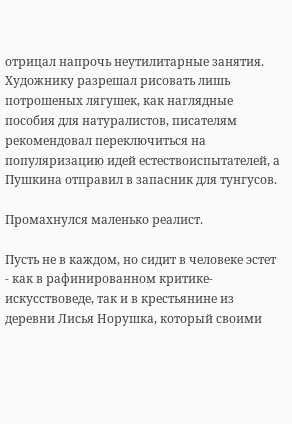отрицал напрочь неутилитарные занятия. Художнику разрешал рисовать лишь потрошеных лягушек, как наглядные пособия для натуралистов, писателям рекомендовал переключиться на популяризацию идей естествоиспытателей, а Пушкина отправил в запасник для тунгусов.

Промахнулся маленько реалист.

Пусть не в каждом, но сидит в человеке эстет - как в рафинированном критике-искусствоведе, так и в крестьянине из деревни Лисья Норушка, который своими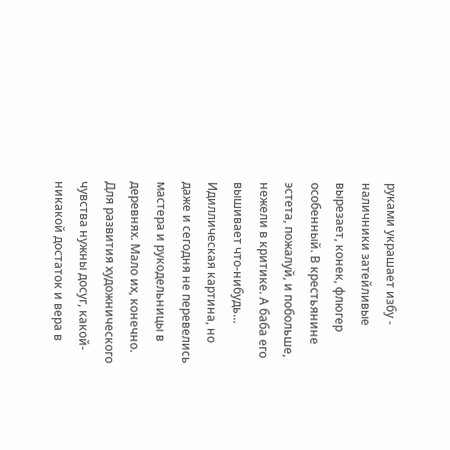руками украшает избу - наличники затейливые вырезает, конек, флюгер особенный. В крестьянине эстета, пожалуй, и побольше, нежели в критике. А баба его вышивает что-нибудь… Идиллическая картина, но даже и сегодня не перевелись мастера и рукодельницы в деревнях. Мало их, конечно. Для развития художнического чувства нужны досуг, какой-никакой достаток и вера в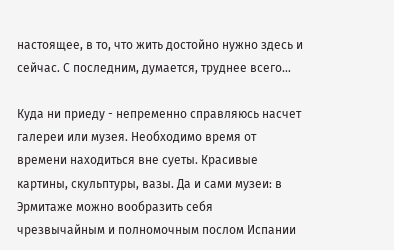настоящее, в то, что жить достойно нужно здесь и сейчас. С последним, думается, труднее всего…

Куда ни приеду - непременно справляюсь насчет галереи или музея. Необходимо время от времени находиться вне суеты. Красивые картины, скульптуры, вазы. Да и сами музеи: в Эрмитаже можно вообразить себя чрезвычайным и полномочным послом Испании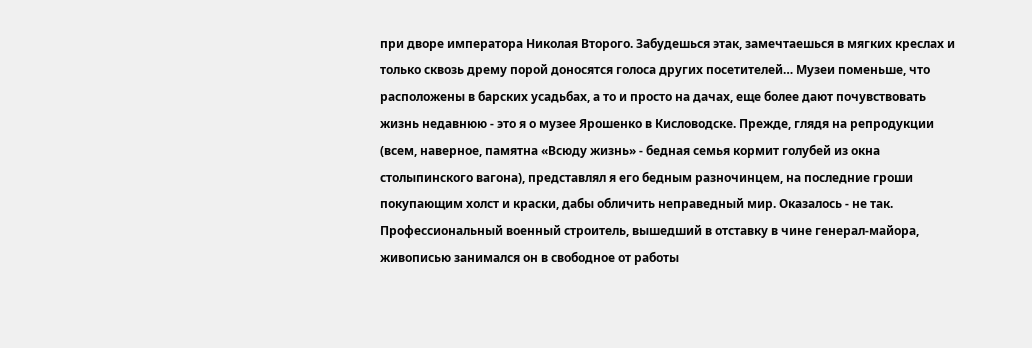при дворе императора Николая Второго. Забудешься этак, замечтаешься в мягких креслах и только сквозь дрему порой доносятся голоса других посетителей… Музеи поменьше, что расположены в барских усадьбах, а то и просто на дачах, еще более дают почувствовать жизнь недавнюю - это я о музее Ярошенко в Кисловодске. Прежде, глядя на репродукции (всем, наверное, памятна «Всюду жизнь» - бедная семья кормит голубей из окна столыпинского вагона), представлял я его бедным разночинцем, на последние гроши покупающим холст и краски, дабы обличить неправедный мир. Оказалось - не так. Профессиональный военный строитель, вышедший в отставку в чине генерал-майора, живописью занимался он в свободное от работы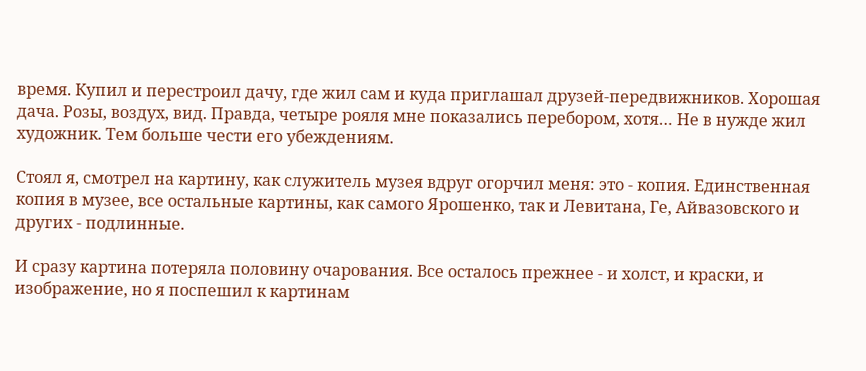время. Купил и перестроил дачу, где жил сам и куда приглашал друзей-передвижников. Хорошая дача. Розы, воздух, вид. Правда, четыре рояля мне показались перебором, хотя… Не в нужде жил художник. Тем больше чести его убеждениям.

Стоял я, смотрел на картину, как служитель музея вдруг огорчил меня: это - копия. Единственная копия в музее, все остальные картины, как самого Ярошенко, так и Левитана, Ге, Айвазовского и других - подлинные.

И сразу картина потеряла половину очарования. Все осталось прежнее - и холст, и краски, и изображение, но я поспешил к картинам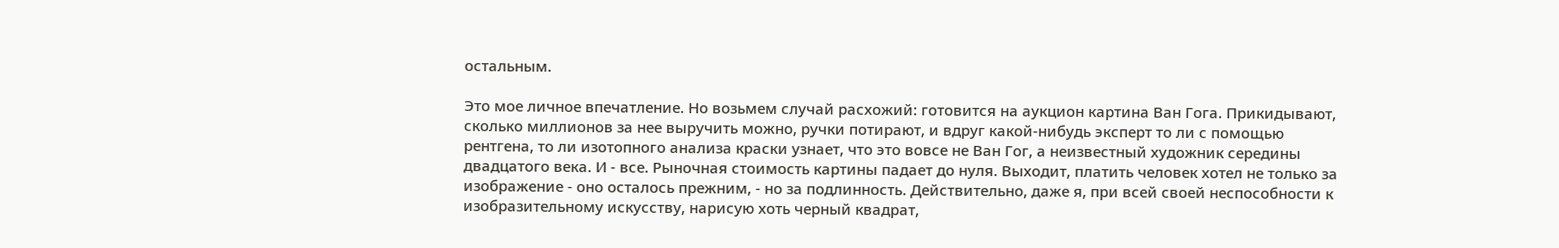остальным.

Это мое личное впечатление. Но возьмем случай расхожий: готовится на аукцион картина Ван Гога. Прикидывают, сколько миллионов за нее выручить можно, ручки потирают, и вдруг какой-нибудь эксперт то ли с помощью рентгена, то ли изотопного анализа краски узнает, что это вовсе не Ван Гог, а неизвестный художник середины двадцатого века. И - все. Рыночная стоимость картины падает до нуля. Выходит, платить человек хотел не только за изображение - оно осталось прежним, - но за подлинность. Действительно, даже я, при всей своей неспособности к изобразительному искусству, нарисую хоть черный квадрат,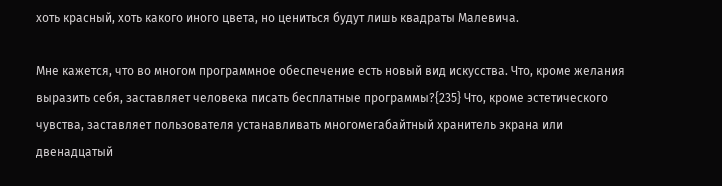хоть красный, хоть какого иного цвета, но цениться будут лишь квадраты Малевича.

Мне кажется, что во многом программное обеспечение есть новый вид искусства. Что, кроме желания выразить себя, заставляет человека писать бесплатные программы?{235} Что, кроме эстетического чувства, заставляет пользователя устанавливать многомегабайтный хранитель экрана или двенадцатый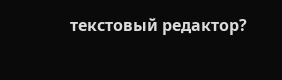текстовый редактор?